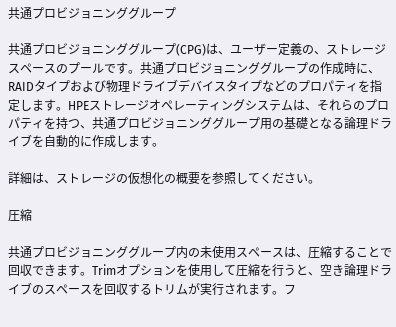共通プロビジョニンググループ

共通プロビジョニンググループ(CPG)は、ユーザー定義の、ストレージスペースのプールです。共通プロビジョニンググループの作成時に、RAIDタイプおよび物理ドライブデバイスタイプなどのプロパティを指定します。HPEストレージオペレーティングシステムは、それらのプロパティを持つ、共通プロビジョニンググループ用の基礎となる論理ドライブを自動的に作成します。

詳細は、ストレージの仮想化の概要を参照してください。

圧縮

共通プロビジョニンググループ内の未使用スペースは、圧縮することで回収できます。Trimオプションを使用して圧縮を行うと、空き論理ドライブのスペースを回収するトリムが実行されます。フ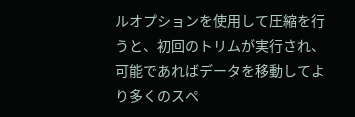ルオプションを使用して圧縮を行うと、初回のトリムが実行され、可能であればデータを移動してより多くのスペ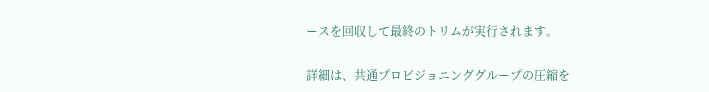ースを回収して最終のトリムが実行されます。

詳細は、共通プロビジョニンググループの圧縮を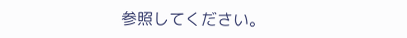参照してください。